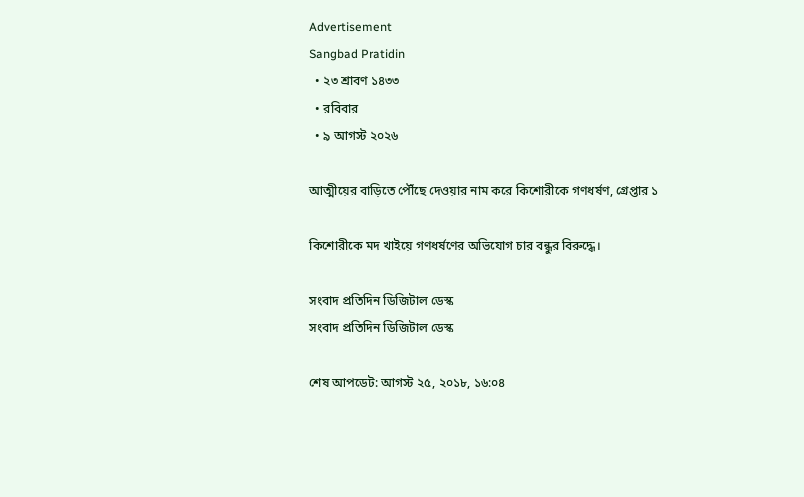Advertisement
Sangbad Pratidin
  • ২৩ শ্রাবণ ১৪৩৩
  • রবিবার
  • ৯ আগস্ট ২০২৬

আত্মীয়ের বাড়িতে পৌঁছে দেওয়ার নাম করে কিশোরীকে গণধর্ষণ, গ্রেপ্তার ১

কিশোরীকে মদ খাইয়ে গণধর্ষণের অভিযোগ চার বন্ধুর বিরুদ্ধে।

সংবাদ প্রতিদিন ডিজিটাল ডেস্ক
সংবাদ প্রতিদিন ডিজিটাল ডেস্ক

শেষ আপডেট: আগস্ট ২৫, ২০১৮, ১৬:০৪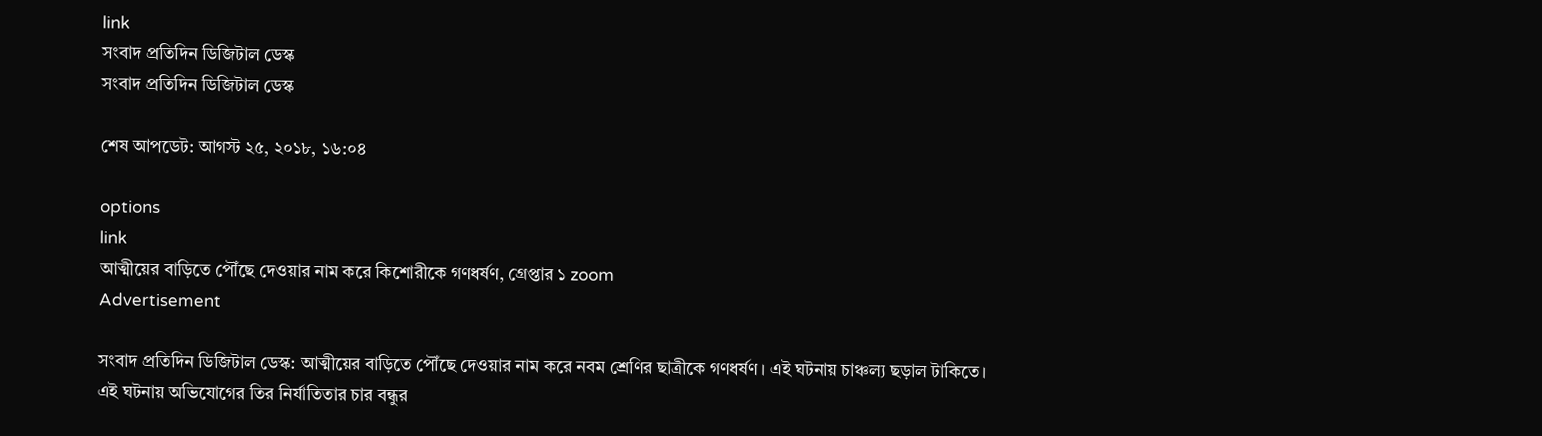link
সংবাদ প্রতিদিন ডিজিটাল ডেস্ক
সংবাদ প্রতিদিন ডিজিটাল ডেস্ক

শেষ আপডেট: আগস্ট ২৫, ২০১৮, ১৬:০৪

options
link
আত্মীয়ের বাড়িতে পৌঁছে দেওয়ার নাম করে কিশোরীকে গণধর্ষণ, গ্রেপ্তার ১ zoom
Advertisement

সংবাদ প্রতিদিন ডিজিটাল ডেস্ক: আত্মীয়ের বাড়িতে পৌঁছে দেওয়ার নাম করে নবম শ্রেণির ছাত্রীকে গণধর্ষণ। এই ঘটনায় চাঞ্চল্য ছড়াল টাকিতে। এই ঘটনায় অভিযোগের তির নির্যাতিতার চার বন্ধুর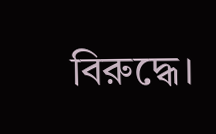বিরুদ্ধে।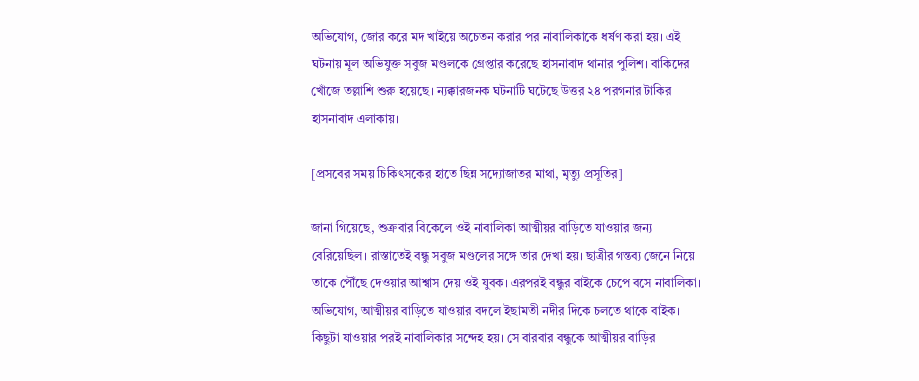অভিযোগ, জোর করে মদ খাইয়ে অচেতন করার পর নাবালিকাকে ধর্ষণ করা হয়। এই ঘটনায় মূল অভিযুক্ত সবুজ মণ্ডলকে গ্রেপ্তার করেছে হাসনাবাদ থানার পুলিশ। বাকিদের খোঁজে তল্লাশি শুরু হয়েছে। ন্যক্কারজনক ঘটনাটি ঘটেছে উত্তর ২৪ পরগনার টাকির হাসনাবাদ এলাকায়।

[প্রসবের সময় চিকিৎসকের হাতে ছিন্ন সদ্যোজাতর মাথা, মৃত্যু প্রসূতির]

জানা গিয়েছে, শুক্রবার বিকেলে ওই নাবালিকা আত্মীয়র বাড়িতে যাওয়ার জন্য বেরিয়েছিল। রাস্তাতেই বন্ধু সবুজ মণ্ডলের সঙ্গে তার দেখা হয়। ছাত্রীর গন্তব্য জেনে নিয়ে তাকে পৌঁছে দেওয়ার আশ্বাস দেয় ওই যুবক। এরপরই বন্ধুর বাইকে চেপে বসে নাবালিকা। অভিযোগ, আত্মীয়র বাড়িতে যাওয়ার বদলে ইছামতী নদীর দিকে চলতে থাকে বাইক। কিছুটা যাওয়ার পরই নাবালিকার সন্দেহ হয়। সে বারবার বন্ধুকে আত্মীয়র বাড়ির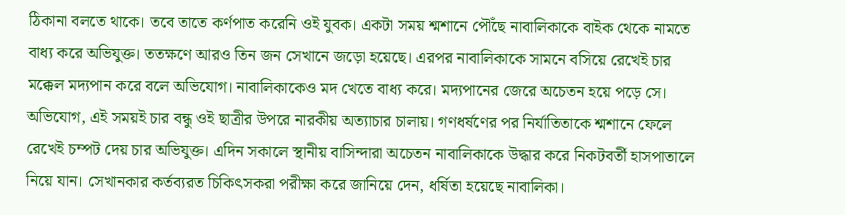ঠিকানা বলতে থাকে। তবে তাতে কর্ণপাত করেনি ওই যুবক। একটা সময় শ্মশানে পৌঁছে নাবালিকাকে বাইক থেকে নামতে বাধ্য করে অভিযুক্ত। ততক্ষণে আরও তিন জন সেখানে জড়ো হয়েছে। এরপর নাবালিকাকে সামনে বসিয়ে রেখেই চার মক্কেল মদ্যপান করে বলে অভিযোগ। নাবালিকাকেও মদ খেতে বাধ্য করে। মদ্যপানের জেরে অচেতন হয়ে পড়ে সে। অভিযোগ, এই সময়ই চার বন্ধু ওই ছাত্রীর উপরে নারকীয় অত্যাচার চালায়। গণধর্ষণের পর নির্যাতিতাকে শ্মশানে ফেলে রেখেই চম্পট দেয় চার অভিযুক্ত। এদিন সকালে স্থানীয় বাসিন্দারা অচেতন নাবালিকাকে উদ্ধার করে নিকটবর্তী হাসপাতালে নিয়ে যান। সেখানকার কর্তব্যরত চিকিৎসকরা পরীক্ষা করে জানিয়ে দেন, ধর্ষিতা হয়েছে নাবালিকা।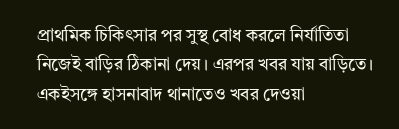প্রাথমিক চিকিৎসার পর সুস্থ বোধ করলে নির্যাতিতা নিজেই বাড়ির ঠিকানা দেয়। এরপর খবর যায় বাড়িতে। একইসঙ্গে হাসনাবাদ থানাতেও খবর দেওয়া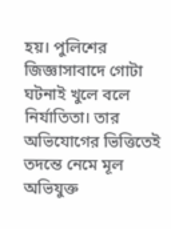হয়। পুলিশের জিজ্ঞাসাবাদে গোটা ঘটনাই খুলে বলে নির্যাতিতা। তার অভিযোগের ভিত্তিতেই তদন্তে নেমে মূল অভিযুক্ত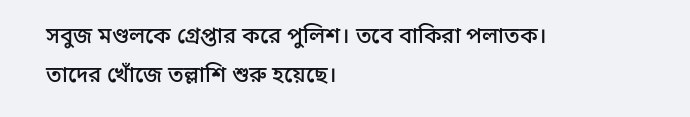সবুজ মণ্ডলকে গ্রেপ্তার করে পুলিশ। তবে বাকিরা পলাতক। তাদের খোঁজে তল্লাশি শুরু হয়েছে।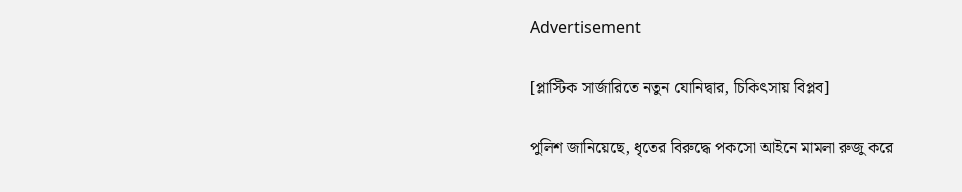Advertisement

[প্লাস্টিক সার্জারিতে নতুন যোনিদ্বার, চিকিৎসায় বিপ্লব]

পুলিশ জানিয়েছে, ধৃতের বিরুদ্ধে পকসো আইনে মামলা রুজু করে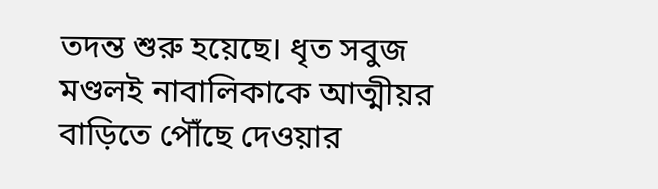তদন্ত শুরু হয়েছে। ধৃত সবুজ মণ্ডলই নাবালিকাকে আত্মীয়র বাড়িতে পৌঁছে দেওয়ার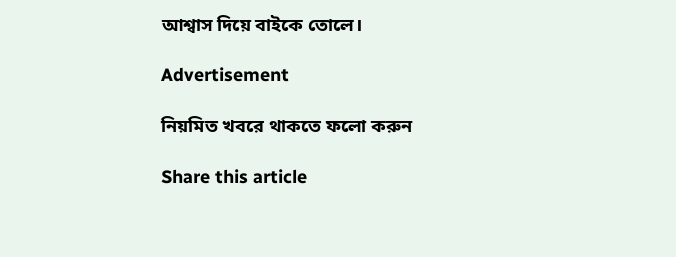আশ্বাস দিয়ে বাইকে তোলে।

Advertisement

নিয়মিত খবরে থাকতে ফলো করুন

Share this article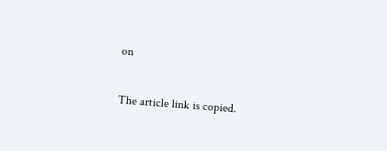on

The article link is copied.